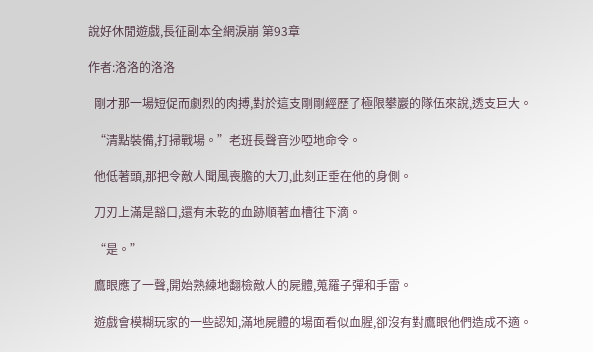說好休閒遊戲,長征副本全網淚崩 第93章

作者:洛洛的洛洛

  剛才那一場短促而劇烈的肉搏,對於這支剛剛經歷了極限攀巖的隊伍來說,透支巨大。

  “清點裝備,打掃戰場。”老班長聲音沙啞地命令。

  他低著頭,那把令敵人聞風喪膽的大刀,此刻正垂在他的身側。

  刀刃上滿是豁口,還有未乾的血跡順著血槽往下滴。

  “是。”

  鷹眼應了一聲,開始熟練地翻檢敵人的屍體,蒐羅子彈和手雷。

  遊戲會模糊玩家的一些認知,滿地屍體的場面看似血腥,卻沒有對鷹眼他們造成不適。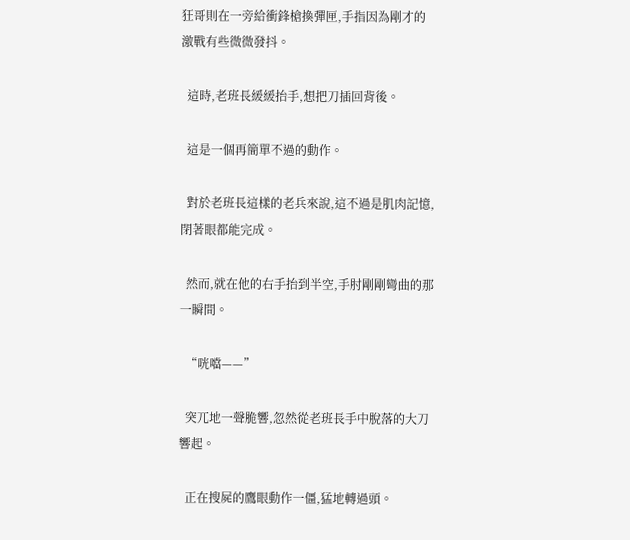狂哥則在一旁給衝鋒槍換彈匣,手指因為剛才的激戰有些微微發抖。

  這時,老班長緩緩抬手,想把刀插回背後。

  這是一個再簡單不過的動作。

  對於老班長這樣的老兵來說,這不過是肌肉記憶,閉著眼都能完成。

  然而,就在他的右手抬到半空,手肘剛剛彎曲的那一瞬間。

  “咣噹——”

  突兀地一聲脆響,忽然從老班長手中脫落的大刀響起。

  正在搜屍的鷹眼動作一僵,猛地轉過頭。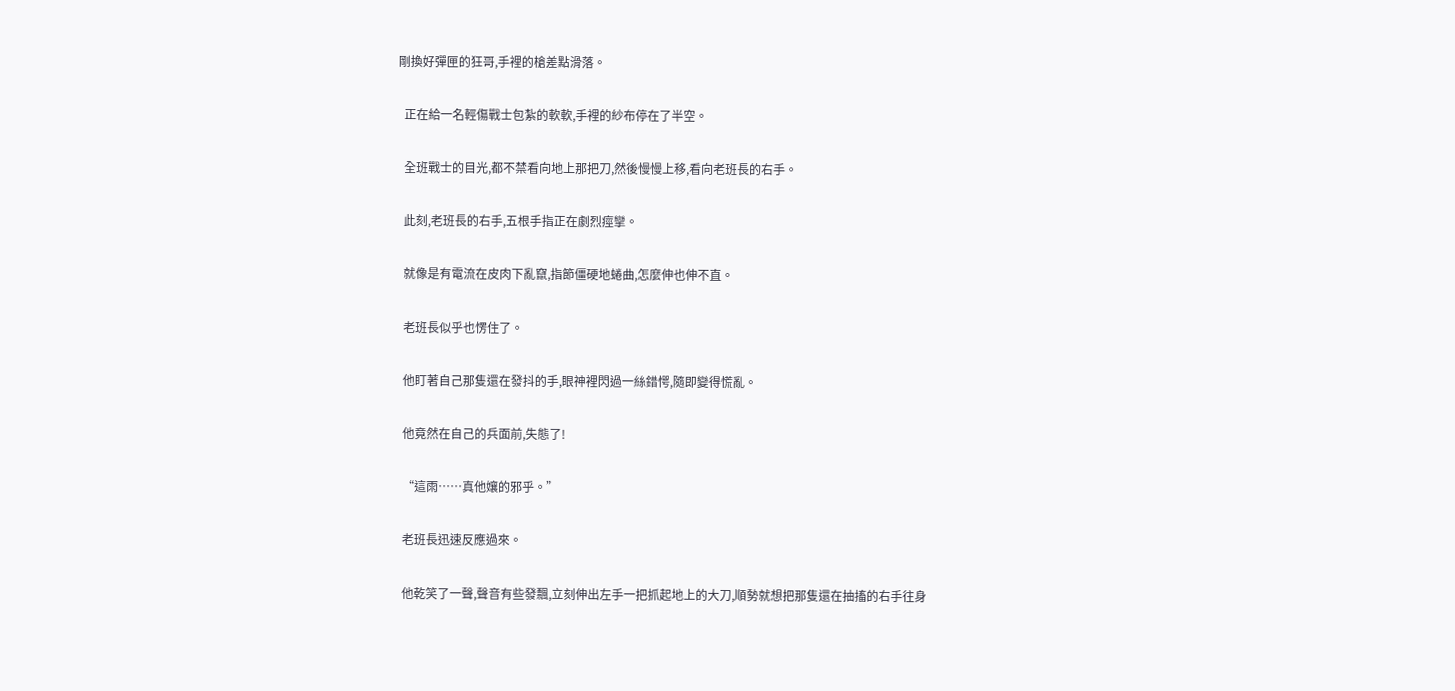剛換好彈匣的狂哥,手裡的槍差點滑落。

  正在給一名輕傷戰士包紮的軟軟,手裡的紗布停在了半空。

  全班戰士的目光,都不禁看向地上那把刀,然後慢慢上移,看向老班長的右手。

  此刻,老班長的右手,五根手指正在劇烈痙攣。

  就像是有電流在皮肉下亂竄,指節僵硬地蜷曲,怎麼伸也伸不直。

  老班長似乎也愣住了。

  他盯著自己那隻還在發抖的手,眼神裡閃過一絲錯愕,隨即變得慌亂。

  他竟然在自己的兵面前,失態了!

  “這雨……真他孃的邪乎。”

  老班長迅速反應過來。

  他乾笑了一聲,聲音有些發飄,立刻伸出左手一把抓起地上的大刀,順勢就想把那隻還在抽搐的右手往身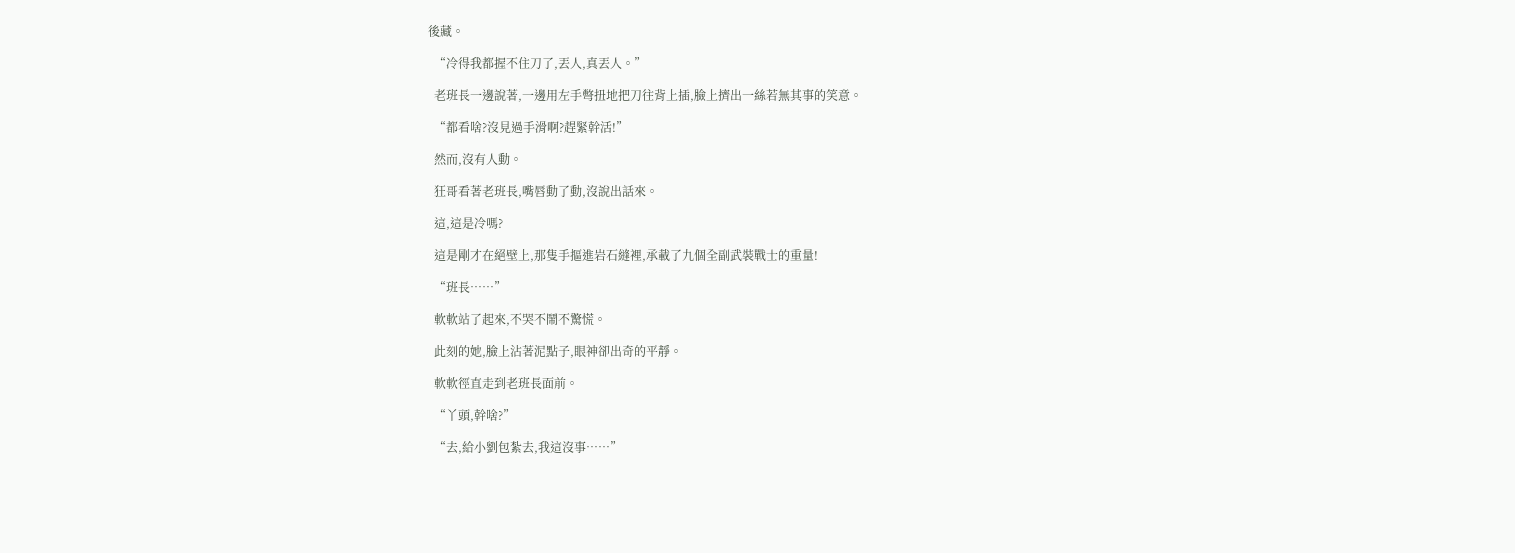後藏。

  “冷得我都握不住刀了,丟人,真丟人。”

  老班長一邊說著,一邊用左手彆扭地把刀往背上插,臉上擠出一絲若無其事的笑意。

  “都看啥?沒見過手滑啊?趕緊幹活!”

  然而,沒有人動。

  狂哥看著老班長,嘴唇動了動,沒說出話來。

  這,這是冷嗎?

  這是剛才在絕壁上,那隻手摳進岩石縫裡,承載了九個全副武裝戰士的重量!

  “班長……”

  軟軟站了起來,不哭不鬧不驚慌。

  此刻的她,臉上沾著泥點子,眼神卻出奇的平靜。

  軟軟徑直走到老班長面前。

  “丫頭,幹啥?”

  “去,給小劉包紮去,我這沒事……”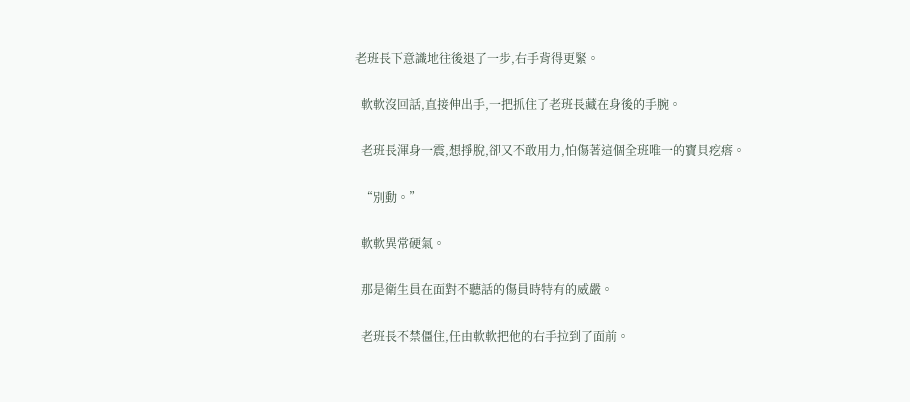老班長下意識地往後退了一步,右手背得更緊。

  軟軟沒回話,直接伸出手,一把抓住了老班長藏在身後的手腕。

  老班長渾身一震,想掙脫,卻又不敢用力,怕傷著這個全班唯一的寶貝疙瘩。

  “別動。”

  軟軟異常硬氣。

  那是衛生員在面對不聽話的傷員時特有的威嚴。

  老班長不禁僵住,任由軟軟把他的右手拉到了面前。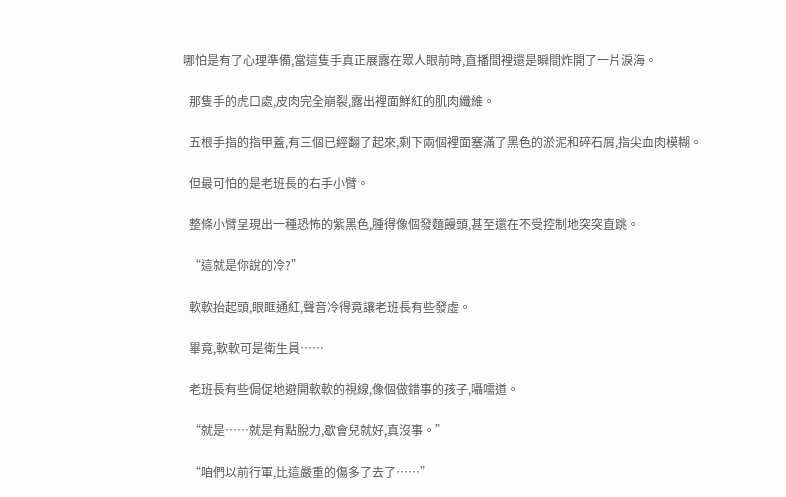哪怕是有了心理準備,當這隻手真正展露在眾人眼前時,直播間裡還是瞬間炸開了一片淚海。

  那隻手的虎口處,皮肉完全崩裂,露出裡面鮮紅的肌肉纖維。

  五根手指的指甲蓋,有三個已經翻了起來,剩下兩個裡面塞滿了黑色的淤泥和碎石屑,指尖血肉模糊。

  但最可怕的是老班長的右手小臂。

  整條小臂呈現出一種恐怖的紫黑色,腫得像個發麵饅頭,甚至還在不受控制地突突直跳。

  “這就是你說的冷?”

  軟軟抬起頭,眼眶通紅,聲音冷得竟讓老班長有些發虛。

  畢竟,軟軟可是衛生員……

  老班長有些侷促地避開軟軟的視線,像個做錯事的孩子,囁嚅道。

  “就是……就是有點脫力,歇會兒就好,真沒事。”

  “咱們以前行軍,比這嚴重的傷多了去了……”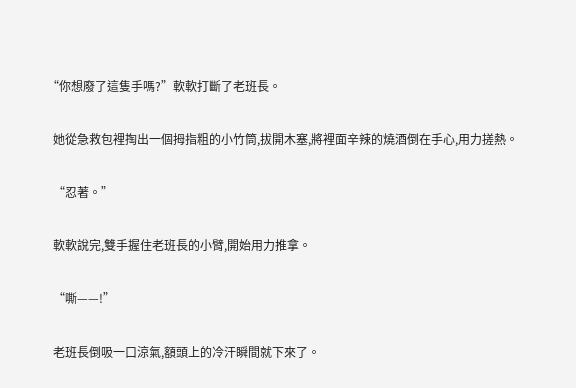“你想廢了這隻手嗎?”軟軟打斷了老班長。

  她從急救包裡掏出一個拇指粗的小竹筒,拔開木塞,將裡面辛辣的燒酒倒在手心,用力搓熱。

  “忍著。”

  軟軟說完,雙手握住老班長的小臂,開始用力推拿。

  “嘶——!”

  老班長倒吸一口涼氣,額頭上的冷汗瞬間就下來了。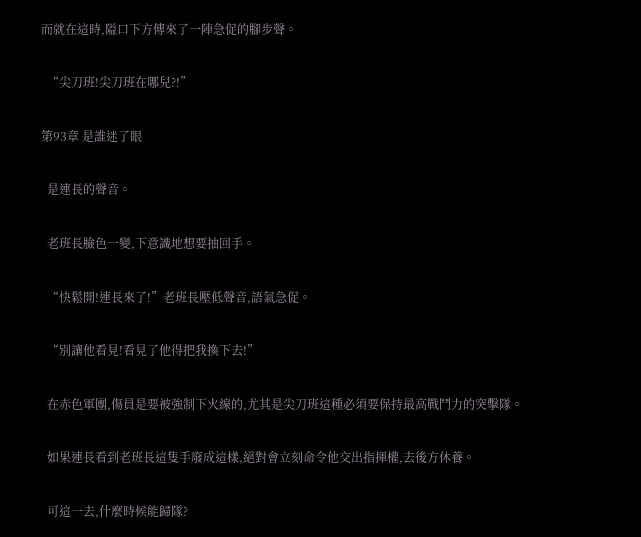而就在這時,隘口下方傳來了一陣急促的腳步聲。

  “尖刀班!尖刀班在哪兒?!”

第93章 是誰迷了眼

  是連長的聲音。

  老班長臉色一變,下意識地想要抽回手。

  “快鬆開!連長來了!”老班長壓低聲音,語氣急促。

  “別讓他看見!看見了他得把我換下去!”

  在赤色軍團,傷員是要被強制下火線的,尤其是尖刀班這種必須要保持最高戰鬥力的突擊隊。

  如果連長看到老班長這隻手廢成這樣,絕對會立刻命令他交出指揮權,去後方休養。

  可這一去,什麼時候能歸隊?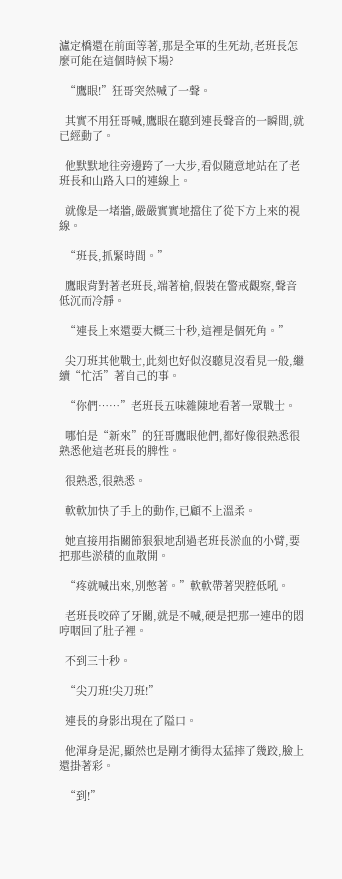瀘定橋還在前面等著,那是全軍的生死劫,老班長怎麼可能在這個時候下場?

  “鷹眼!”狂哥突然喊了一聲。

  其實不用狂哥喊,鷹眼在聽到連長聲音的一瞬間,就已經動了。

  他默默地往旁邊跨了一大步,看似隨意地站在了老班長和山路入口的連線上。

  就像是一堵牆,嚴嚴實實地擋住了從下方上來的視線。

  “班長,抓緊時間。”

  鷹眼背對著老班長,端著槍,假裝在警戒觀察,聲音低沉而冷靜。

  “連長上來還要大概三十秒,這裡是個死角。”

  尖刀班其他戰士,此刻也好似沒聽見沒看見一般,繼續“忙活”著自己的事。

  “你們……”老班長五味雜陳地看著一眾戰士。

  哪怕是“新來”的狂哥鷹眼他們,都好像很熟悉很熟悉他這老班長的脾性。

  很熟悉,很熟悉。

  軟軟加快了手上的動作,已顧不上溫柔。

  她直接用指關節狠狠地刮過老班長淤血的小臂,要把那些淤積的血散開。

  “疼就喊出來,別憋著。”軟軟帶著哭腔低吼。

  老班長咬碎了牙關,就是不喊,硬是把那一連串的悶哼咽回了肚子裡。

  不到三十秒。

  “尖刀班!尖刀班!”

  連長的身影出現在了隘口。

  他渾身是泥,顯然也是剛才衝得太猛摔了幾跤,臉上還掛著彩。

  “到!”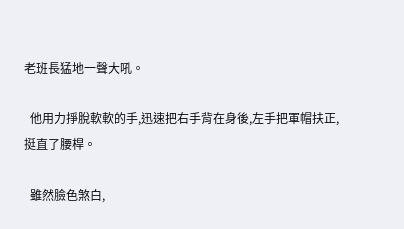老班長猛地一聲大吼。

  他用力掙脫軟軟的手,迅速把右手背在身後,左手把軍帽扶正,挺直了腰桿。

  雖然臉色煞白,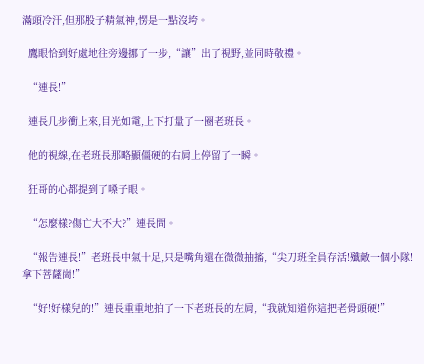滿頭冷汗,但那股子精氣神,愣是一點沒垮。

  鷹眼恰到好處地往旁邊挪了一步,“讓”出了視野,並同時敬禮。

  “連長!”

  連長几步衝上來,目光如電,上下打量了一圈老班長。

  他的視線,在老班長那略顯僵硬的右肩上停留了一瞬。

  狂哥的心都提到了嗓子眼。

  “怎麼樣?傷亡大不大?”連長問。

  “報告連長!”老班長中氣十足,只是嘴角還在微微抽搐,“尖刀班全員存活!殲敵一個小隊!拿下菩薩崗!”

  “好!好樣兒的!”連長重重地拍了一下老班長的左肩,“我就知道你這把老骨頭硬!”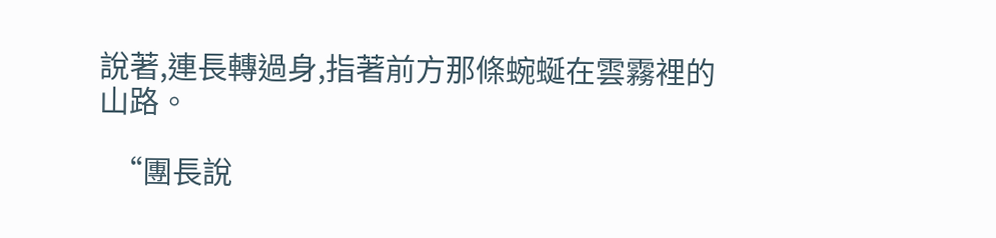說著,連長轉過身,指著前方那條蜿蜒在雲霧裡的山路。

  “團長說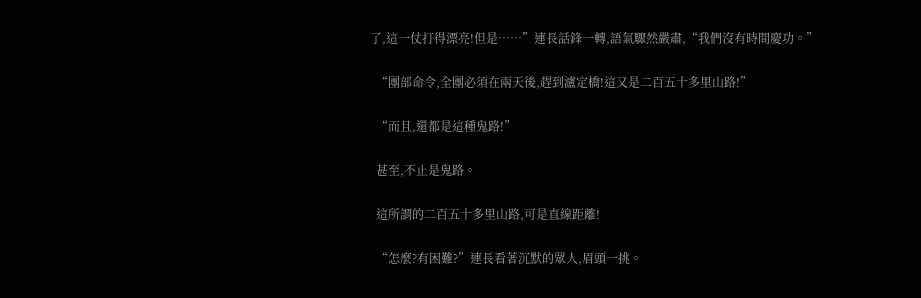了,這一仗打得漂亮!但是……”連長話鋒一轉,語氣驟然嚴肅,“我們沒有時間慶功。”

  “團部命令,全團必須在兩天後,趕到瀘定橋!這又是二百五十多里山路!”

  “而且,還都是這種鬼路!”

  甚至,不止是鬼路。

  這所謂的二百五十多里山路,可是直線距離!

  “怎麼?有困難?”連長看著沉默的眾人,眉頭一挑。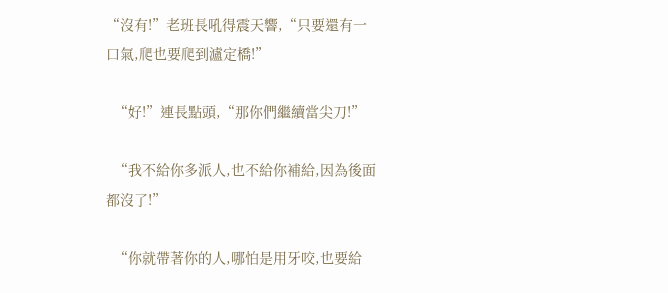“沒有!”老班長吼得震天響,“只要還有一口氣,爬也要爬到瀘定橋!”

  “好!”連長點頭,“那你們繼續當尖刀!”

  “我不給你多派人,也不給你補給,因為後面都沒了!”

  “你就帶著你的人,哪怕是用牙咬,也要給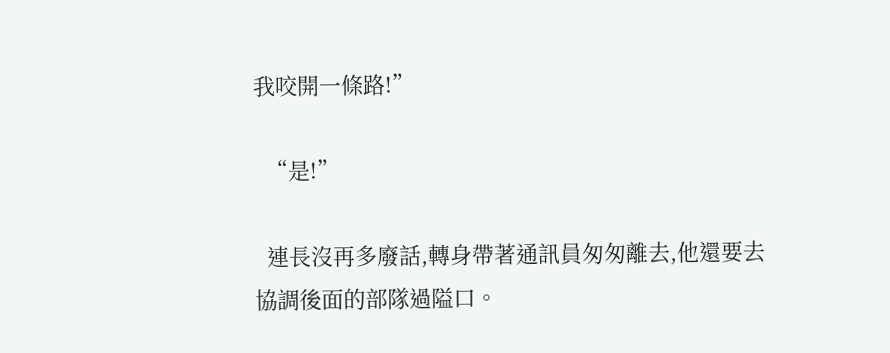我咬開一條路!”

  “是!”

  連長沒再多廢話,轉身帶著通訊員匆匆離去,他還要去協調後面的部隊過隘口。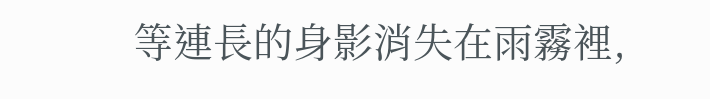等連長的身影消失在雨霧裡,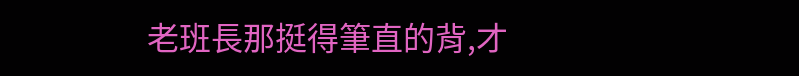老班長那挺得筆直的背,才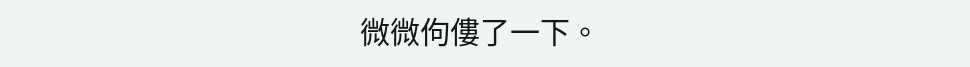微微佝僂了一下。